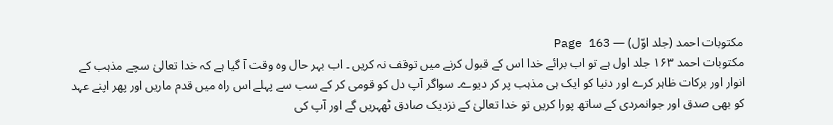مکتوبات احمد (جلد اوّل) — Page 163
مکتوبات احمد ۱۶۳ جلد اول ہے تو اب برائے خدا اس کے قبول کرنے میں توقف نہ کریں ۔ اب بہر حال وہ وقت آ گیا ہے کہ خدا تعالیٰ سچے مذہب کے انوار اور برکات ظاہر کرے اور دنیا کو ایک ہی مذہب پر کر دیوے۔ سواگر آپ دل کو قومی کر کے سب سے پہلے اس راہ میں قدم ماریں اور پھر اپنے عہد کو بھی صدق اور جوانمردی کے ساتھ پورا کریں تو خدا تعالیٰ کے نزدیک صادق ٹھہریں گے اور آپ کی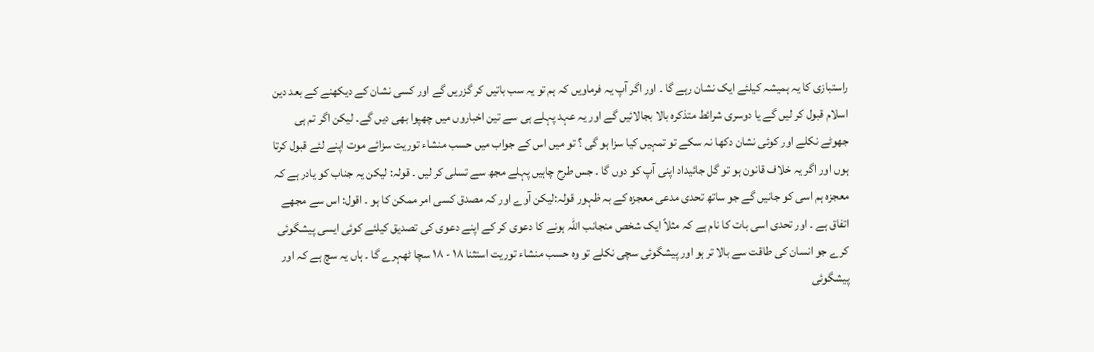راستبازی کا یہ ہمیشہ کیلئے ایک نشان رہے گا ۔ اور اگر آپ یہ فرماویں کہ ہم تو یہ سب باتیں کر گزریں گے اور کسی نشان کے دیکھنے کے بعد دین اسلام قبول کر لیں گے یا دوسری شرائط متذکرہ بالا بجالائیں گے اور یہ عہد پہلے ہی سے تین اخباروں میں چھپوا بھی دیں گے۔ لیکن اگر تم ہی جھوٹے نکلے اور کوئی نشان دکھا نہ سکے تو تمہیں کیا سزا ہو گی ؟ تو میں اس کے جواب میں حسب منشاء توریت سزائے موت اپنے لئے قبول کرتا ہوں اور اگر یہ خلاف قانون ہو تو گل جائیداد اپنی آپ کو دوں گا ۔ جس طرح چاہیں پہلے مجھ سے تسلی کر لیں ۔ قولہ: لیکن یہ جناب کو یادر ہے کہ معجزہ ہم اسی کو جانیں گے جو ساتھ تحدی مدعی معجزہ کے بہ ظہور قولہ:لیکن آوے اور کہ مصدق کسی امر ممکن کا ہو ۔ اقول: اس سے مجھے اتفاق ہے ۔ اور تحدی اسی بات کا نام ہے کہ مثلاً ایک شخص منجانب اللہ ہونے کا دعوی کر کے اپنے دعوی کی تصدیق کیلئے کوئی ایسی پیشگوئی کرے جو انسان کی طاقت سے بالا تر ہو اور پیشگوئی سچی نکلے تو وہ حسب منشاء توریت استثنا ۱۸ - ۱۸ سچا ٹھہرے گا ۔ ہاں یہ سچ ہے کہ اور پیشگوئی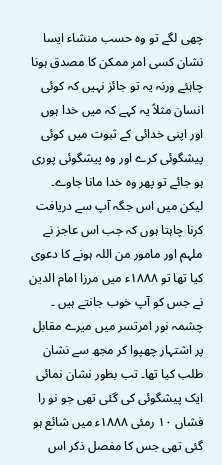چھی لگے تو وہ حسب منشاء ایسا نشان کسی امر ممکن کا مصدق ہونا چاہئے ورنہ یہ تو جائز نہیں کہ کوئی انسان مثلاً یہ کہے کہ میں خدا ہوں اور اپنی خدائی کے ثبوت میں کوئی پیشگوئی کرے اور وہ پیشگوئی پوری ہو جائے تو پھر وہ خدا مانا جاوے۔ لیکن میں اس جگہ آپ سے دریافت کرنا چاہتا ہوں کہ جب اس عاجز نے ملہم اور مامور من اللہ ہونے کا دعوی کیا تھا تو ۱۸۸۸ء میں مرزا امام الدین نے جس کو آپ خوب جانتے ہیں ۔ چشمہ نور امرتسر میں میرے مقابل پر اشتہار چھپوا کر مجھ سے نشان طلب کیا تھا۔ تب بطور نشان نمائی ایک پیشگوئی کی گئی تھی جو نو را فشاں ۱۰ رمئی ۱۸۸۸ء میں شائع ہو گئی تھی جس کا مفصل ذکر اس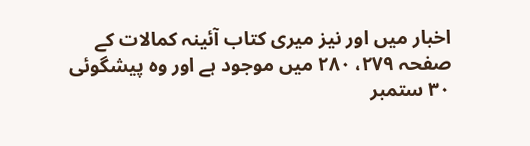اخبار میں اور نیز میری کتاب آئینہ کمالات کے صفحہ ۲۷۹، ۲۸۰ میں موجود ہے اور وہ پیشگوئی ۳۰ ستمبر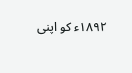۱۸۹۲ء کو اپنی